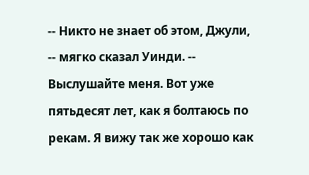-- Никто не знает об этом, Джули, -- мягко сказал Уинди. -- Выслушайте меня. Вот уже пятьдесят лет, как я болтаюсь по рекам. Я вижу так же хорошо как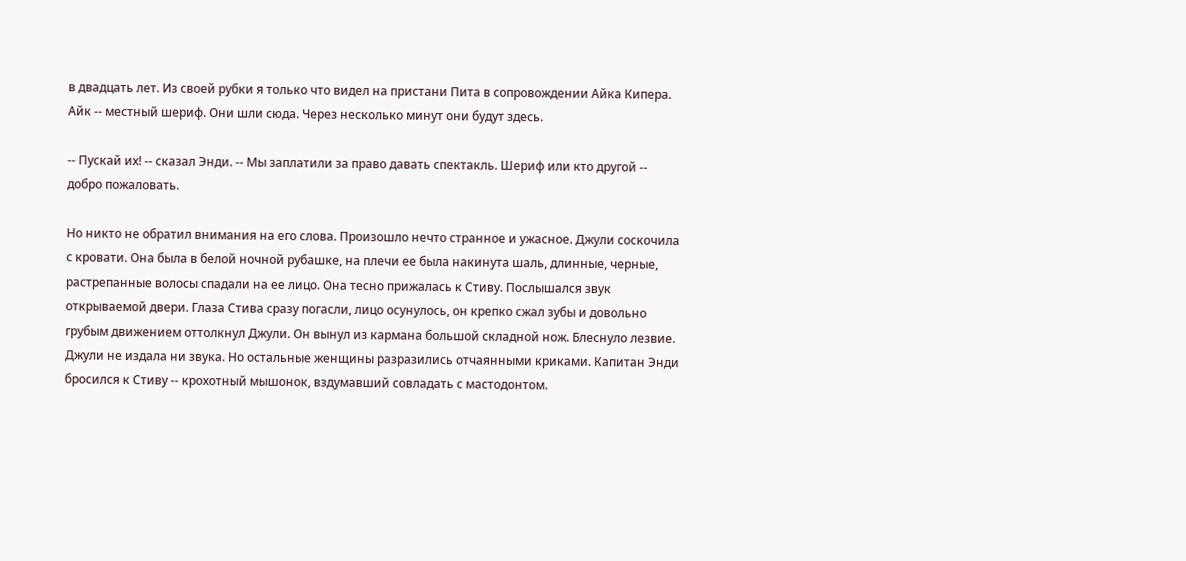в двадцать лет. Из своей рубки я только что видел на пристани Пита в сопровождении Айка Кипера. Айк -- местный шериф. Они шли сюда. Через несколько минут они будут здесь.

-- Пускай их! -- сказал Энди. -- Мы заплатили за право давать спектакль. Шериф или кто другой -- добро пожаловать.

Но никто не обратил внимания на его слова. Произошло нечто странное и ужасное. Джули соскочила с кровати. Она была в белой ночной рубашке, на плечи ее была накинута шаль, длинные, черные, растрепанные волосы спадали на ее лицо. Она тесно прижалась к Стиву. Послышался звук открываемой двери. Глаза Стива сразу погасли, лицо осунулось, он крепко сжал зубы и довольно грубым движением оттолкнул Джули. Он вынул из кармана большой складной нож. Блеснуло лезвие. Джули не издала ни звука. Но остальные женщины разразились отчаянными криками. Капитан Энди бросился к Стиву -- крохотный мышонок, вздумавший совладать с мастодонтом.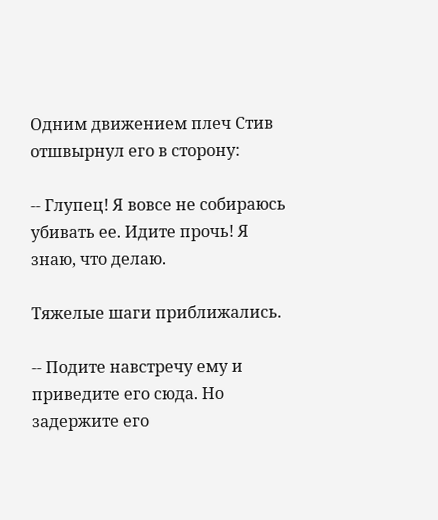Одним движением плеч Стив отшвырнул его в сторону:

-- Глупец! Я вовсе не собираюсь убивать ее. Идите прочь! Я знаю, что делаю.

Тяжелые шаги приближались.

-- Подите навстречу ему и приведите его сюда. Но задержите его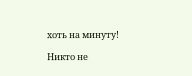хоть на минуту!

Никто не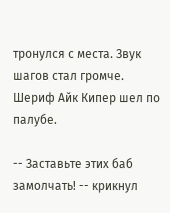тронулся с места. Звук шагов стал громче. Шериф Айк Кипер шел по палубе.

-- Заставьте этих баб замолчать! -- крикнул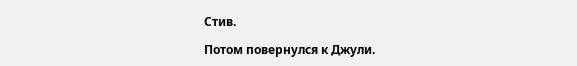Стив.

Потом повернулся к Джули.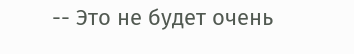-- Это не будет очень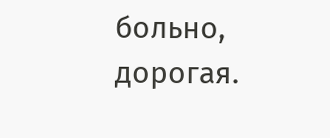больно, дорогая.